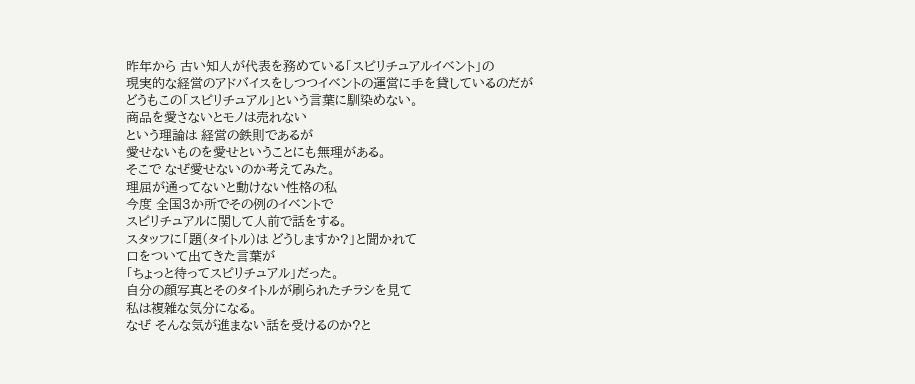昨年から 古い知人が代表を務めている「スピリチュアルイベント」の
現実的な経営のアドバイスをしつつイベントの運営に手を貸しているのだが
どうもこの「スピリチュアル」という言葉に馴染めない。
商品を愛さないとモノは売れない
という理論は 経営の鉄則であるが
愛せないものを愛せということにも無理がある。
そこで なぜ愛せないのか考えてみた。
理屈が通ってないと動けない性格の私
今度 全国3か所でその例のイベントで
スピリチュアルに関して人前で話をする。
スタッフに「題(タイトル)は どうしますか?」と聞かれて
口をついて出てきた言葉が
「ちょっと待ってスピリチュアル」だった。
自分の顔写真とそのタイトルが刷られたチラシを見て
私は複雑な気分になる。
なぜ そんな気が進まない話を受けるのか?と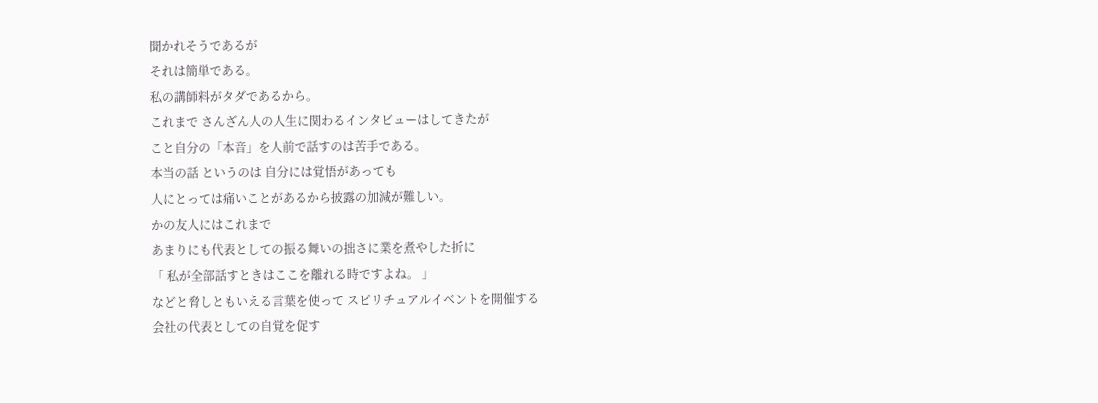聞かれそうであるが
それは簡単である。
私の講師料がタダであるから。
これまで さんざん人の人生に関わるインタビューはしてきたが
こと自分の「本音」を人前で話すのは苦手である。
本当の話 というのは 自分には覚悟があっても
人にとっては痛いことがあるから披露の加減が難しい。
かの友人にはこれまで
あまりにも代表としての振る舞いの拙さに業を煮やした折に
「 私が全部話すときはここを離れる時ですよね。 」
などと脅しともいえる言葉を使って スピリチュアルイベントを開催する
会社の代表としての自覚を促す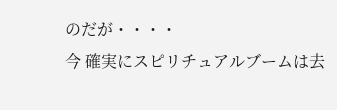のだが・・・・
今 確実にスピリチュアルブームは去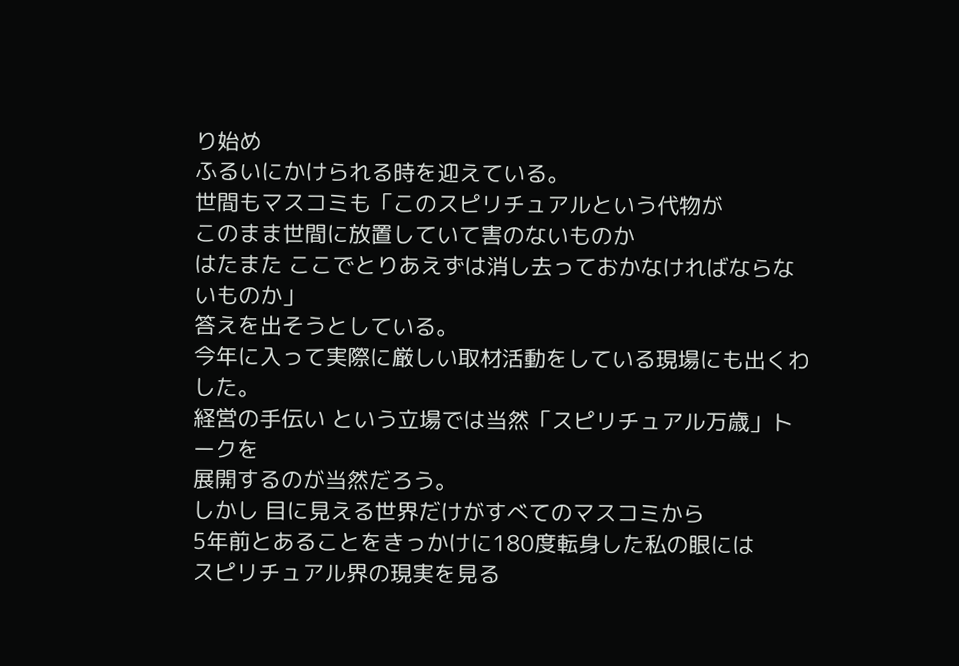り始め
ふるいにかけられる時を迎えている。
世間もマスコミも「このスピリチュアルという代物が
このまま世間に放置していて害のないものか
はたまた ここでとりあえずは消し去っておかなければならないものか」
答えを出そうとしている。
今年に入って実際に厳しい取材活動をしている現場にも出くわした。
経営の手伝い という立場では当然「スピリチュアル万歳」トークを
展開するのが当然だろう。
しかし 目に見える世界だけがすべてのマスコミから
5年前とあることをきっかけに180度転身した私の眼には
スピリチュアル界の現実を見る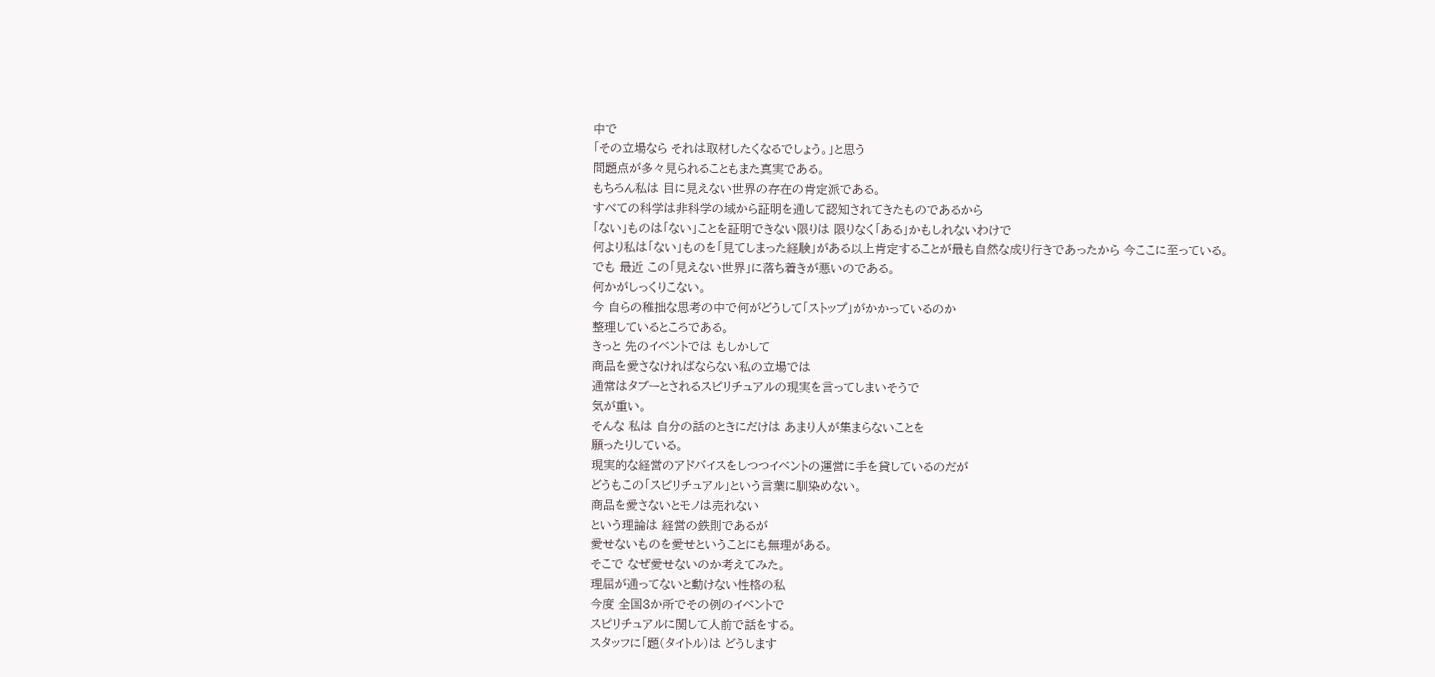中で
「その立場なら それは取材したくなるでしょう。」と思う
問題点が多々見られることもまた真実である。
もちろん私は 目に見えない世界の存在の肯定派である。
すべての科学は非科学の域から証明を通して認知されてきたものであるから
「ない」ものは「ない」ことを証明できない限りは 限りなく「ある」かもしれないわけで
何より私は「ない」ものを「見てしまった経験」がある以上肯定することが最も自然な成り行きであったから 今ここに至っている。
でも 最近 この「見えない世界」に落ち着きが悪いのである。
何かがしっくりこない。
今 自らの稚拙な思考の中で何がどうして「ストップ」がかかっているのか
整理しているところである。
きっと 先のイベントでは もしかして
商品を愛さなければならない私の立場では
通常はタブーとされるスピリチュアルの現実を言ってしまいそうで
気が重い。
そんな 私は 自分の話のときにだけは あまり人が集まらないことを
願ったりしている。
現実的な経営のアドバイスをしつつイベントの運営に手を貸しているのだが
どうもこの「スピリチュアル」という言葉に馴染めない。
商品を愛さないとモノは売れない
という理論は 経営の鉄則であるが
愛せないものを愛せということにも無理がある。
そこで なぜ愛せないのか考えてみた。
理屈が通ってないと動けない性格の私
今度 全国3か所でその例のイベントで
スピリチュアルに関して人前で話をする。
スタッフに「題(タイトル)は どうします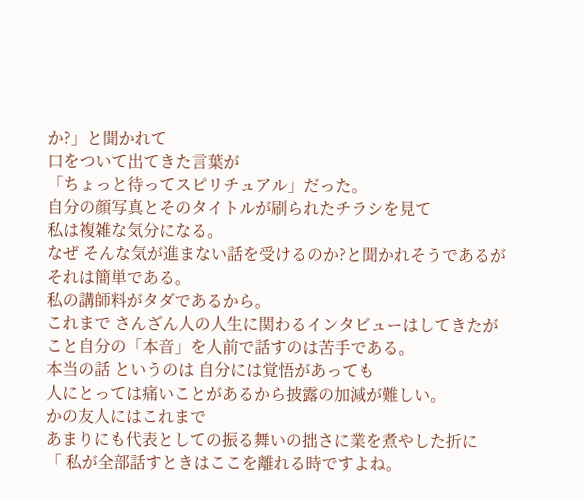か?」と聞かれて
口をついて出てきた言葉が
「ちょっと待ってスピリチュアル」だった。
自分の顔写真とそのタイトルが刷られたチラシを見て
私は複雑な気分になる。
なぜ そんな気が進まない話を受けるのか?と聞かれそうであるが
それは簡単である。
私の講師料がタダであるから。
これまで さんざん人の人生に関わるインタビューはしてきたが
こと自分の「本音」を人前で話すのは苦手である。
本当の話 というのは 自分には覚悟があっても
人にとっては痛いことがあるから披露の加減が難しい。
かの友人にはこれまで
あまりにも代表としての振る舞いの拙さに業を煮やした折に
「 私が全部話すときはここを離れる時ですよね。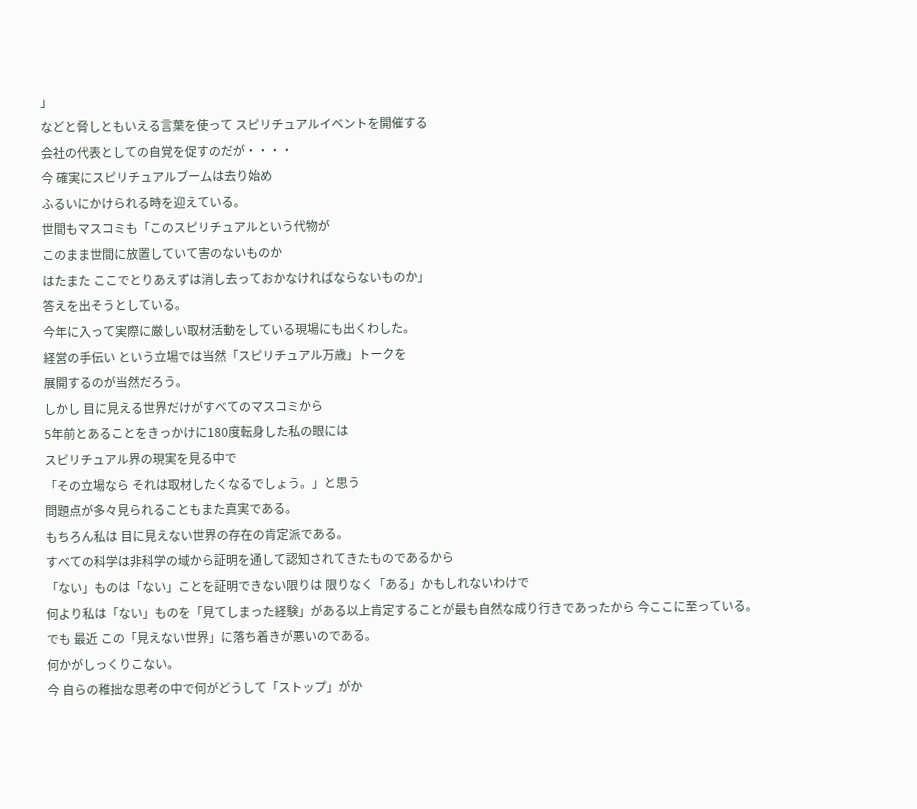」
などと脅しともいえる言葉を使って スピリチュアルイベントを開催する
会社の代表としての自覚を促すのだが・・・・
今 確実にスピリチュアルブームは去り始め
ふるいにかけられる時を迎えている。
世間もマスコミも「このスピリチュアルという代物が
このまま世間に放置していて害のないものか
はたまた ここでとりあえずは消し去っておかなければならないものか」
答えを出そうとしている。
今年に入って実際に厳しい取材活動をしている現場にも出くわした。
経営の手伝い という立場では当然「スピリチュアル万歳」トークを
展開するのが当然だろう。
しかし 目に見える世界だけがすべてのマスコミから
5年前とあることをきっかけに180度転身した私の眼には
スピリチュアル界の現実を見る中で
「その立場なら それは取材したくなるでしょう。」と思う
問題点が多々見られることもまた真実である。
もちろん私は 目に見えない世界の存在の肯定派である。
すべての科学は非科学の域から証明を通して認知されてきたものであるから
「ない」ものは「ない」ことを証明できない限りは 限りなく「ある」かもしれないわけで
何より私は「ない」ものを「見てしまった経験」がある以上肯定することが最も自然な成り行きであったから 今ここに至っている。
でも 最近 この「見えない世界」に落ち着きが悪いのである。
何かがしっくりこない。
今 自らの稚拙な思考の中で何がどうして「ストップ」がか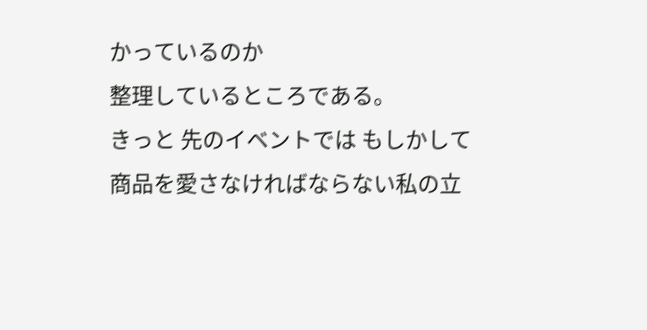かっているのか
整理しているところである。
きっと 先のイベントでは もしかして
商品を愛さなければならない私の立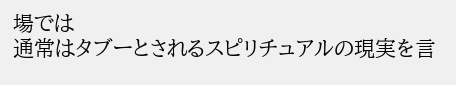場では
通常はタブーとされるスピリチュアルの現実を言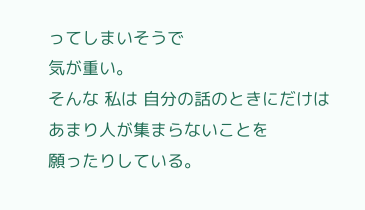ってしまいそうで
気が重い。
そんな 私は 自分の話のときにだけは あまり人が集まらないことを
願ったりしている。